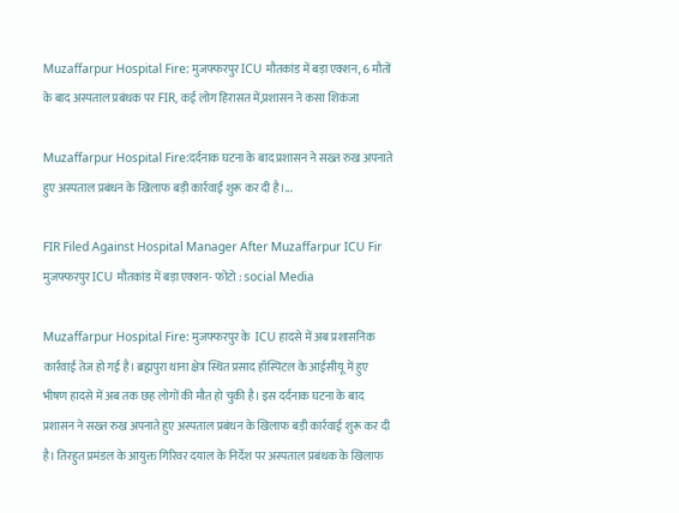Muzaffarpur Hospital Fire: मुजफ्फरपुर ICU मौतकांड में बड़ा एक्शन, 6 मौतों के बाद अस्पताल प्रबंधक पर FIR, कई लोग हिरासत में,प्रशासन ने कसा शिकंजा

Muzaffarpur Hospital Fire:दर्दनाक घटना के बाद प्रशासन ने सख्त रुख अपनाते हुए अस्पताल प्रबंधन के खिलाफ बड़ी कार्रवाई शुरू कर दी है।...

FIR Filed Against Hospital Manager After Muzaffarpur ICU Fir
मुजफ्फरपुर ICU मौतकांड में बड़ा एक्शन- फोटो : social Media

Muzaffarpur Hospital Fire: मुजफ्फरपुर के  ICU हादसे में अब प्रशासनिक कार्रवाई तेज हो गई है। ब्रह्मपुरा थाना क्षेत्र स्थित प्रसाद हॉस्पिटल के आईसीयू में हुए भीषण हादसे में अब तक छह लोगों की मौत हो चुकी है। इस दर्दनाक घटना के बाद प्रशासन ने सख्त रुख अपनाते हुए अस्पताल प्रबंधन के खिलाफ बड़ी कार्रवाई शुरू कर दी है। तिरहुत प्रमंडल के आयुक्त गिरिवर दयाल के निर्देश पर अस्पताल प्रबंधक के खिलाफ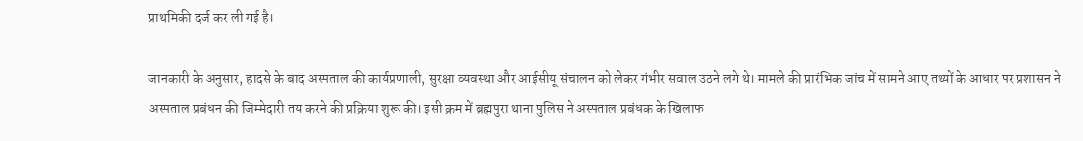प्राथमिकी दर्ज कर ली गई है।

जानकारी के अनुसार, हादसे के बाद अस्पताल की कार्यप्रणाली, सुरक्षा व्यवस्था और आईसीयू संचालन को लेकर गंभीर सवाल उठने लगे थे। मामले की प्रारंभिक जांच में सामने आए तथ्यों के आधार पर प्रशासन ने अस्पताल प्रबंधन की जिम्मेदारी तय करने की प्रक्रिया शुरू की। इसी क्रम में ब्रह्मपुरा थाना पुलिस ने अस्पताल प्रबंधक के खिलाफ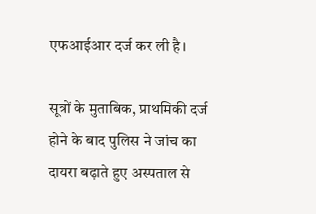एफआईआर दर्ज कर ली है।

सूत्रों के मुताबिक, प्राथमिकी दर्ज होने के बाद पुलिस ने जांच का दायरा बढ़ाते हुए अस्पताल से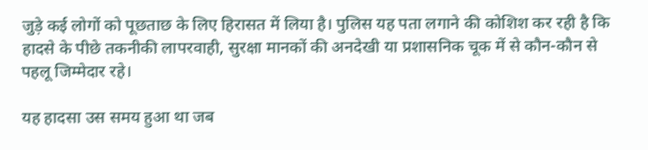जुड़े कई लोगों को पूछताछ के लिए हिरासत में लिया है। पुलिस यह पता लगाने की कोशिश कर रही है कि हादसे के पीछे तकनीकी लापरवाही, सुरक्षा मानकों की अनदेखी या प्रशासनिक चूक में से कौन-कौन से पहलू जिम्मेदार रहे।

यह हादसा उस समय हुआ था जब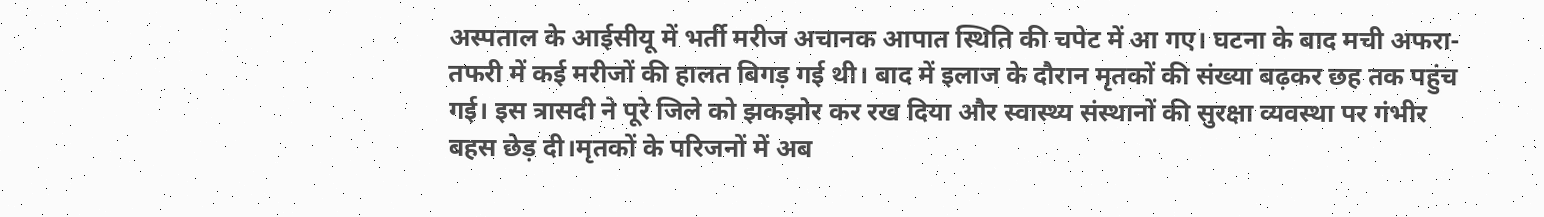अस्पताल के आईसीयू में भर्ती मरीज अचानक आपात स्थिति की चपेट में आ गए। घटना के बाद मची अफरा-तफरी में कई मरीजों की हालत बिगड़ गई थी। बाद में इलाज के दौरान मृतकों की संख्या बढ़कर छह तक पहुंच गई। इस त्रासदी ने पूरे जिले को झकझोर कर रख दिया और स्वास्थ्य संस्थानों की सुरक्षा व्यवस्था पर गंभीर बहस छेड़ दी।मृतकों के परिजनों में अब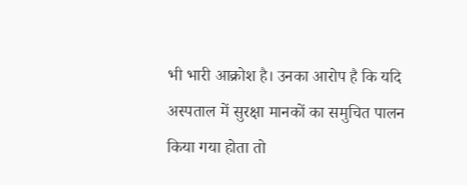भी भारी आक्रोश है। उनका आरोप है कि यदि अस्पताल में सुरक्षा मानकों का समुचित पालन किया गया होता तो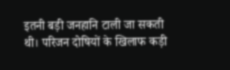इतनी बड़ी जनहानि टाली जा सकती थी। परिजन दोषियों के खिलाफ कड़ी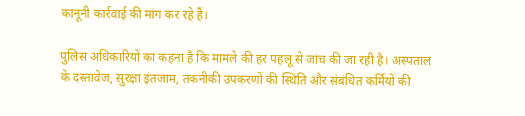कानूनी कार्रवाई की मांग कर रहे हैं।

पुलिस अधिकारियों का कहना है कि मामले की हर पहलू से जांच की जा रही है। अस्पताल के दस्तावेज, सुरक्षा इंतजाम, तकनीकी उपकरणों की स्थिति और संबंधित कर्मियों की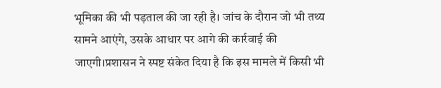भूमिका की भी पड़ताल की जा रही है। जांच के दौरान जो भी तथ्य सामने आएंगे, उसके आधार पर आगे की कार्रवाई की जाएगी।प्रशासन ने स्पष्ट संकेत दिया है कि इस मामले में किसी भी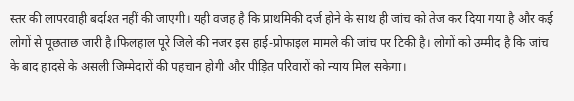स्तर की लापरवाही बर्दाश्त नहीं की जाएगी। यही वजह है कि प्राथमिकी दर्ज होने के साथ ही जांच को तेज कर दिया गया है और कई लोगों से पूछताछ जारी है।फिलहाल पूरे जिले की नजर इस हाई-प्रोफाइल मामले की जांच पर टिकी है। लोगों को उम्मीद है कि जांच के बाद हादसे के असली जिम्मेदारों की पहचान होगी और पीड़ित परिवारों को न्याय मिल सकेगा।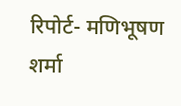रिपोर्ट- मणिभूषण शर्मा